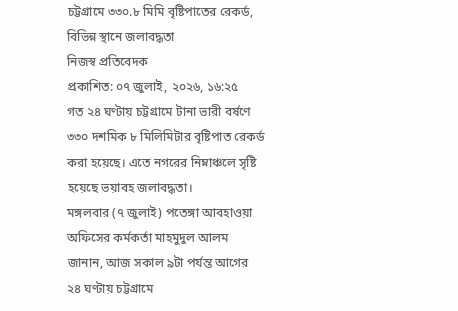চট্টগ্রামে ৩৩০.৮ মিমি বৃষ্টিপাতের রেকর্ড, বিভিন্ন স্থানে জলাবদ্ধতা
নিজস্ব প্রতিবেদক
প্রকাশিত: ০৭ জুলাই, ২০২৬, ১৬:২৫
গত ২৪ ঘণ্টায় চট্টগ্রামে টানা ভারী বর্ষণে ৩৩০ দশমিক ৮ মিলিমিটার বৃষ্টিপাত রেকর্ড করা হয়েছে। এতে নগরের নিম্নাঞ্চলে সৃষ্টি হয়েছে ভয়াবহ জলাবদ্ধতা।
মঙ্গলবার (৭ জুলাই) পতেঙ্গা আবহাওয়া অফিসের কর্মকর্তা মাহমুদুল আলম জানান, আজ সকাল ৯টা পর্যন্ত আগের ২৪ ঘণ্টায় চট্টগ্রামে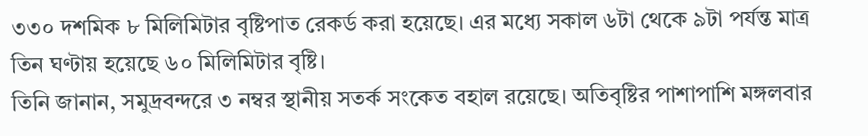৩৩০ দশমিক ৮ মিলিমিটার বৃষ্টিপাত রেকর্ড করা হয়েছে। এর মধ্যে সকাল ৬টা থেকে ৯টা পর্যন্ত মাত্র তিন ঘণ্টায় হয়েছে ৬০ মিলিমিটার বৃষ্টি।
তিনি জানান, সমুদ্রবন্দরে ৩ নম্বর স্থানীয় সতর্ক সংকেত বহাল রয়েছে। অতিবৃষ্টির পাশাপাশি মঙ্গলবার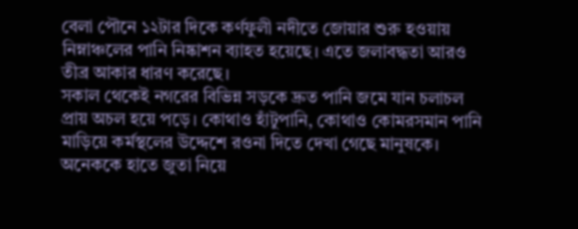বেলা পৌনে ১২টার দিকে কর্ণফুলী নদীতে জোয়ার শুরু হওয়ায় নিম্নাঞ্চলের পানি নিষ্কাশন ব্যাহত হয়েছে। এতে জলাবদ্ধতা আরও তীব্র আকার ধারণ করেছে।
সকাল থেকেই নগরের বিভিন্ন সড়কে দ্রুত পানি জমে যান চলাচল প্রায় অচল হয়ে পড়ে। কোথাও হাঁটুপানি, কোথাও কোমরসমান পানি মাড়িয়ে কর্মস্থলের উদ্দেশে রওনা দিতে দেখা গেছে মানুষকে। অনেককে হাতে জুতা নিয়ে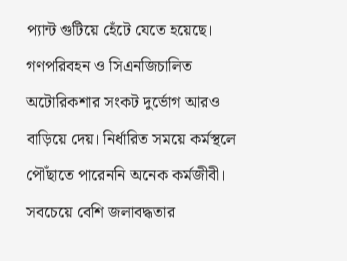প্যান্ট গুটিয়ে হেঁটে যেতে হয়েছে। গণপরিবহন ও সিএনজিচালিত অটোরিকশার সংকট দুর্ভোগ আরও বাড়িয়ে দেয়। নির্ধারিত সময়ে কর্মস্থলে পৌঁছাতে পারেননি অনেক কর্মজীবী।
সবচেয়ে বেশি জলাবদ্ধতার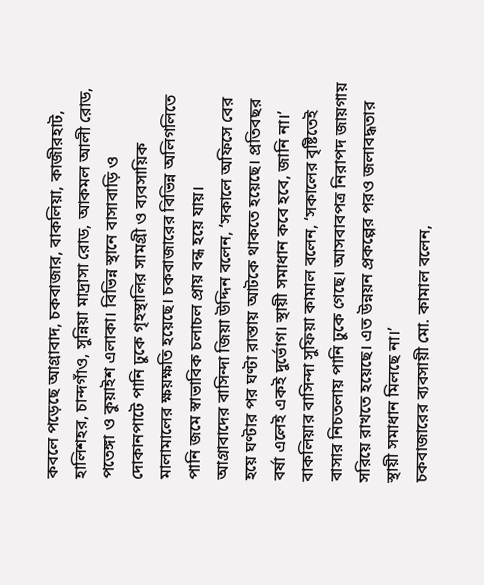কবলে পড়েছে আগ্রাবাদ, চকবাজার, বাকলিয়া, কাজীরহাট, হালিশহর, চান্দগাঁও, সুন্নিয়া মাদ্রাসা রোড, আকমল আলী রোড, পতেঙ্গা ও কুয়াইশ এলাকা। বিভিন্ন স্থানে বাসাবাড়ি ও দোকানপাটে পানি ঢুকে গৃহস্থালির সামগ্রী ও ব্যবসায়িক মালামালের ক্ষয়ক্ষতি হয়েছে। চকবাজারের বিভিন্ন অলিগলিতে পানি জমে স্বাভাবিক চলাচল প্রায় বন্ধ হয়ে যায়।
আগ্রাবাদের বাসিন্দা জিয়া উদ্দিন বলেন, ‘সকালে অফিসে বের হয়ে ঘণ্টার পর ঘণ্টা রাস্তায় আটকে থাকতে হয়েছে। প্রতিবছর বর্ষা এলেই একই দুর্ভোগ। স্থায়ী সমাধান কবে হবে, জানি না।’
বাকলিয়ার বাসিন্দা সুফিয়া কামাল বলেন, ‘সকালের বৃষ্টিতেই বাসার নিচতলায় পানি ঢুকে গেছে। আসবাবপত্র নিরাপদ জায়গায় সরিয়ে রাখতে হয়েছে। এত উন্নয়ন প্রকল্পের পরও জলাবদ্ধতার স্থায়ী সমাধান মিলছে না।’
চকবাজারের ব্যবসায়ী মো. কামাল বলেন,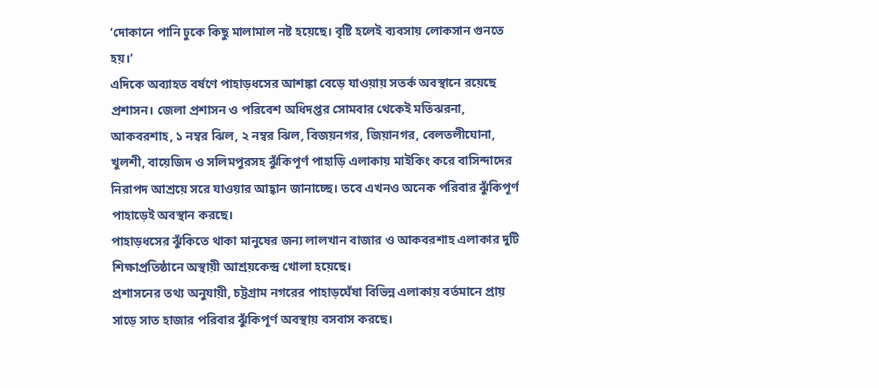‘দোকানে পানি ঢুকে কিছু মালামাল নষ্ট হয়েছে। বৃষ্টি হলেই ব্যবসায় লোকসান গুনতে হয়।’
এদিকে অব্যাহত বর্ষণে পাহাড়ধসের আশঙ্কা বেড়ে যাওয়ায় সতর্ক অবস্থানে রয়েছে প্রশাসন। জেলা প্রশাসন ও পরিবেশ অধিদপ্তর সোমবার থেকেই মতিঝরনা, আকবরশাহ, ১ নম্বর ঝিল, ২ নম্বর ঝিল, বিজয়নগর, জিয়ানগর, বেলতলীঘোনা, খুলশী, বায়েজিদ ও সলিমপুরসহ ঝুঁকিপূর্ণ পাহাড়ি এলাকায় মাইকিং করে বাসিন্দাদের নিরাপদ আশ্রয়ে সরে যাওয়ার আহ্বান জানাচ্ছে। তবে এখনও অনেক পরিবার ঝুঁকিপূর্ণ পাহাড়েই অবস্থান করছে।
পাহাড়ধসের ঝুঁকিতে থাকা মানুষের জন্য লালখান বাজার ও আকবরশাহ এলাকার দুটি শিক্ষাপ্রতিষ্ঠানে অস্থায়ী আশ্রয়কেন্দ্র খোলা হয়েছে।
প্রশাসনের তথ্য অনুযায়ী, চট্টগ্রাম নগরের পাহাড়ঘেঁষা বিভিন্ন এলাকায় বর্তমানে প্রায় সাড়ে সাত হাজার পরিবার ঝুঁকিপূর্ণ অবস্থায় বসবাস করছে।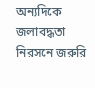অন্যদিকে জলাবদ্ধতা নিরসনে জরুরি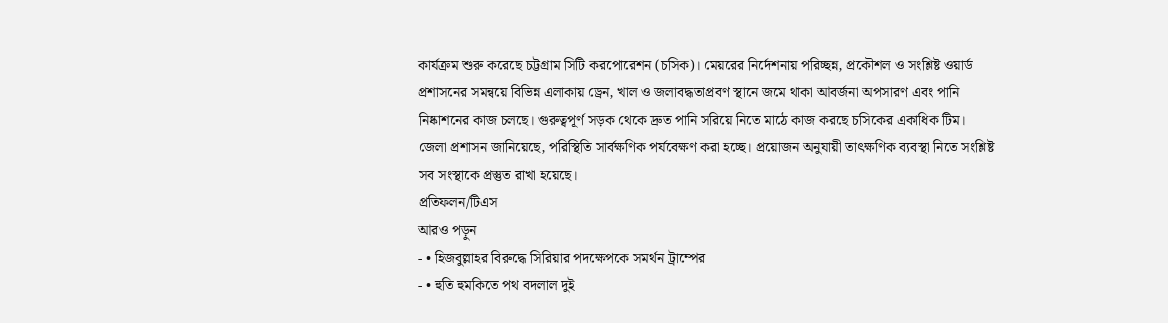কার্যক্রম শুরু করেছে চট্টগ্রাম সিটি করপোরেশন (চসিক)। মেয়রের নির্দেশনায় পরিচ্ছন্ন, প্রকৌশল ও সংশ্লিষ্ট ওয়ার্ড প্রশাসনের সমন্বয়ে বিভিন্ন এলাকায় ড্রেন, খাল ও জলাবদ্ধতাপ্রবণ স্থানে জমে থাকা আবর্জনা অপসারণ এবং পানি নিষ্কাশনের কাজ চলছে। গুরুত্বপূর্ণ সড়ক থেকে দ্রুত পানি সরিয়ে নিতে মাঠে কাজ করছে চসিকের একাধিক টিম।
জেলা প্রশাসন জানিয়েছে, পরিস্থিতি সার্বক্ষণিক পর্যবেক্ষণ করা হচ্ছে। প্রয়োজন অনুযায়ী তাৎক্ষণিক ব্যবস্থা নিতে সংশ্লিষ্ট সব সংস্থাকে প্রস্তুত রাখা হয়েছে।
প্রতিফলন/টিএস
আরও পড়ুন
- • হিজবুল্লাহর বিরুদ্ধে সিরিয়ার পদক্ষেপকে সমর্থন ট্রাম্পের
- • হুতি হুমকিতে পথ বদলাল দুই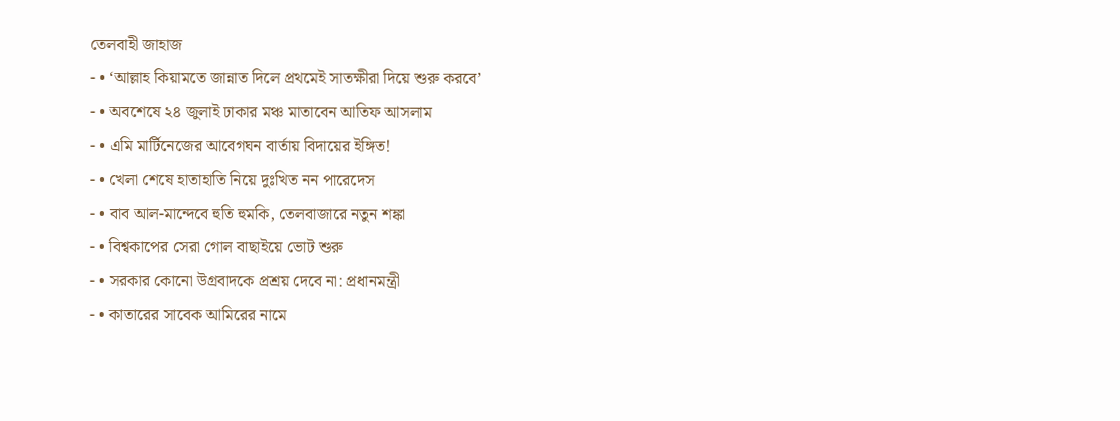তেলবাহী জাহাজ
- • ‘আল্লাহ কিয়ামতে জান্নাত দিলে প্রথমেই সাতক্ষীরা দিয়ে শুরু করবে’
- • অবশেষে ২৪ জুলাই ঢাকার মঞ্চ মাতাবেন আতিফ আসলাম
- • এমি মার্টিনেজের আবেগঘন বার্তায় বিদায়ের ইঙ্গিত!
- • খেলা শেষে হাতাহাতি নিয়ে দুঃখিত নন পারেদেস
- • বাব আল-মান্দেবে হুতি হুমকি, তেলবাজারে নতুন শঙ্কা
- • বিশ্বকাপের সেরা গোল বাছাইয়ে ভোট শুরু
- • সরকার কোনো উগ্রবাদকে প্রশ্রয় দেবে না: প্রধানমন্ত্রী
- • কাতারের সাবেক আমিরের নামে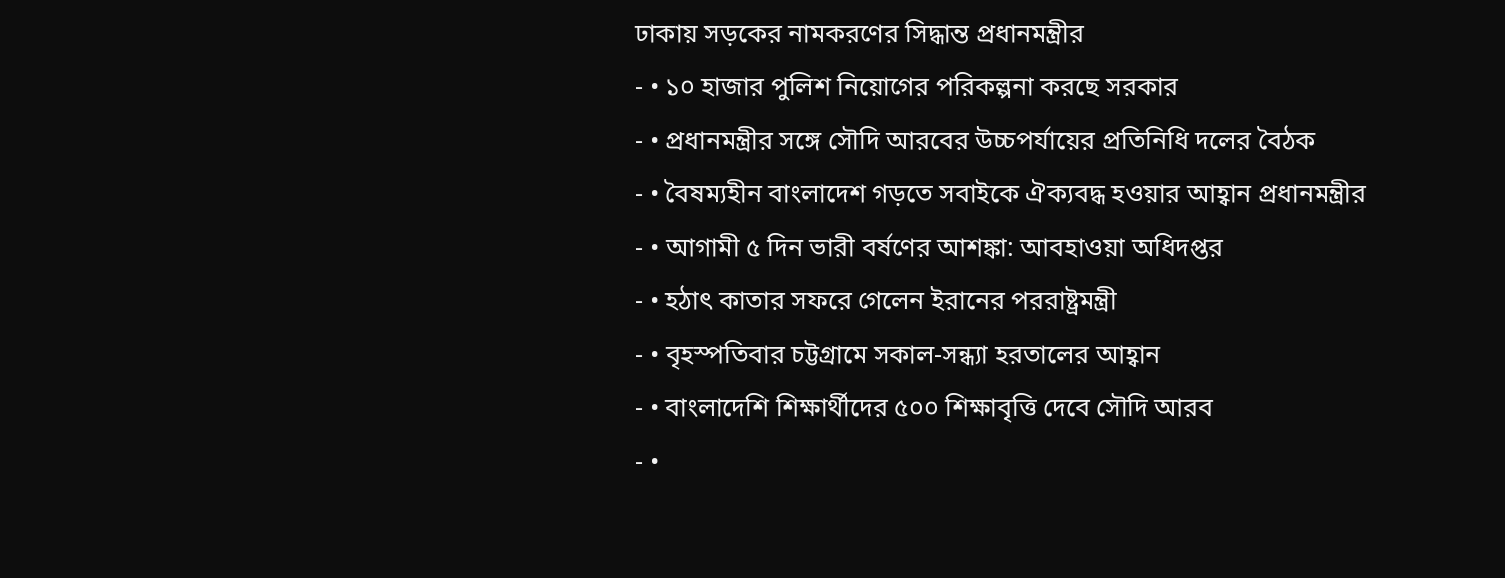ঢাকায় সড়কের নামকরণের সিদ্ধান্ত প্রধানমন্ত্রীর
- • ১০ হাজার পুলিশ নিয়োগের পরিকল্পনা করছে সরকার
- • প্রধানমন্ত্রীর সঙ্গে সৌদি আরবের উচ্চপর্যায়ের প্রতিনিধি দলের বৈঠক
- • বৈষম্যহীন বাংলাদেশ গড়তে সবাইকে ঐক্যবদ্ধ হওয়ার আহ্বান প্রধানমন্ত্রীর
- • আগামী ৫ দিন ভারী বর্ষণের আশঙ্কা: আবহাওয়া অধিদপ্তর
- • হঠাৎ কাতার সফরে গেলেন ইরানের পররাষ্ট্রমন্ত্রী
- • বৃহস্পতিবার চট্টগ্রামে সকাল-সন্ধ্যা হরতালের আহ্বান
- • বাংলাদেশি শিক্ষার্থীদের ৫০০ শিক্ষাবৃত্তি দেবে সৌদি আরব
- •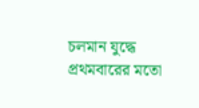চলমান যুদ্ধে প্রথমবারের মতো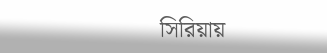সিরিয়ায়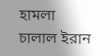হামলা চালাল ইরান